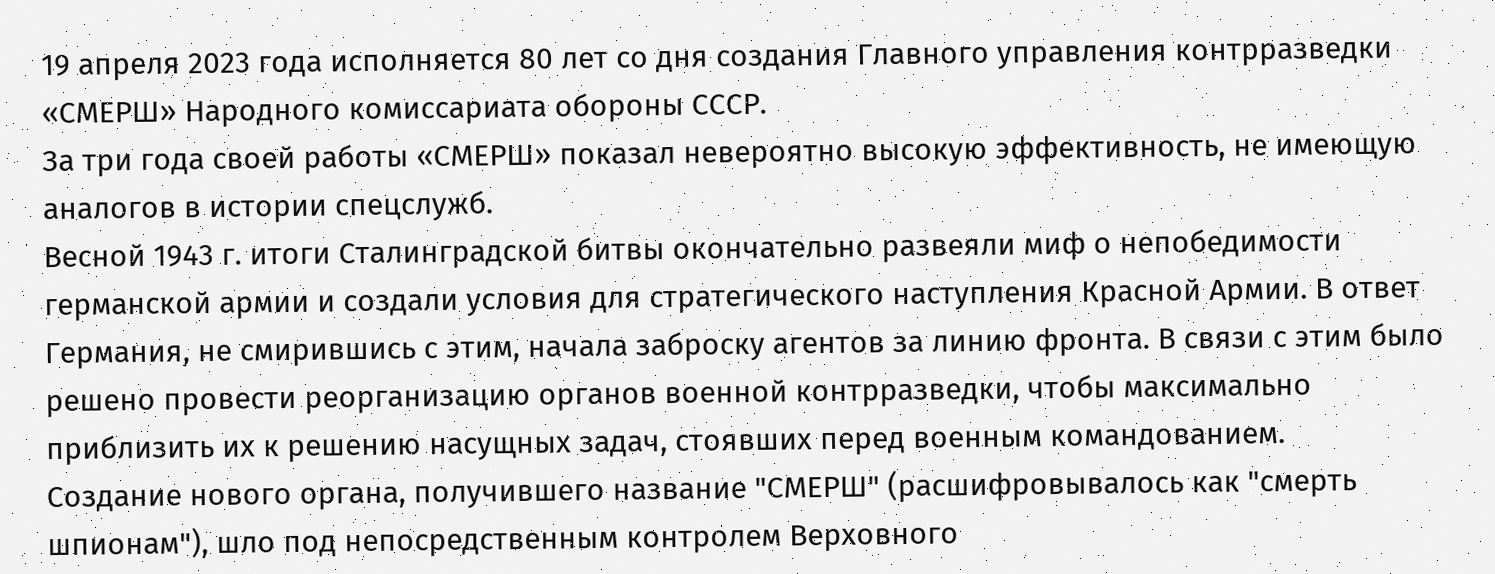19 апреля 2023 года исполняется 80 лет со дня создания Главного управления контрразведки «СМЕРШ» Народного комиссариата обороны СССР.
За три года своей работы «СМЕРШ» показал невероятно высокую эффективность, не имеющую аналогов в истории спецслужб.
Весной 1943 г. итоги Сталинградской битвы окончательно развеяли миф о непобедимости германской армии и создали условия для стратегического наступления Красной Армии. В ответ Германия, не смирившись с этим, начала заброску агентов за линию фронта. В связи с этим было решено провести реорганизацию органов военной контрразведки, чтобы максимально приблизить их к решению насущных задач, стоявших перед военным командованием.
Создание нового органа, получившего название "СМЕРШ" (расшифровывалось как "смерть шпионам"), шло под непосредственным контролем Верховного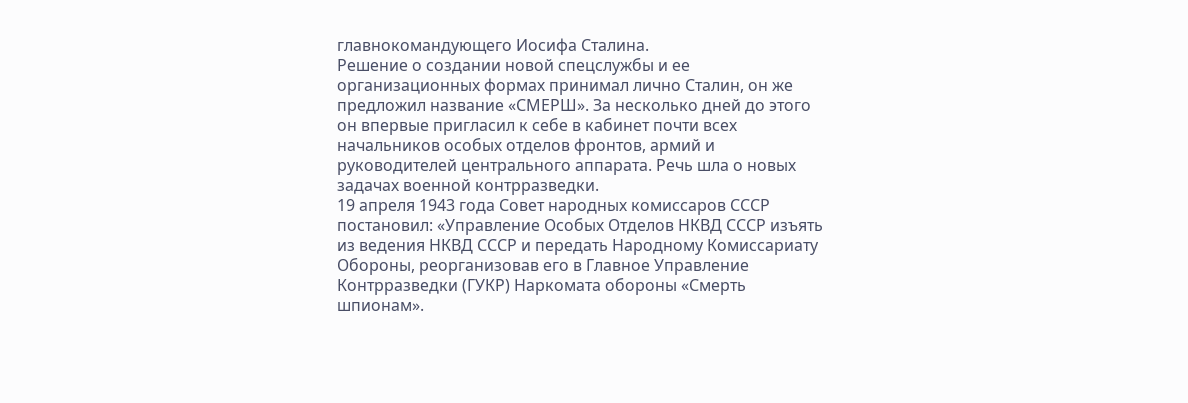главнокомандующего Иосифа Сталина.
Решение о создании новой спецслужбы и ее организационных формах принимал лично Сталин, он же предложил название «СМЕРШ». За несколько дней до этого он впервые пригласил к себе в кабинет почти всех начальников особых отделов фронтов, армий и руководителей центрального аппарата. Речь шла о новых задачах военной контрразведки.
19 апреля 1943 года Совет народных комиссаров СССР постановил: «Управление Особых Отделов НКВД СССР изъять из ведения НКВД СССР и передать Народному Комиссариату Обороны, реорганизовав его в Главное Управление Контрразведки (ГУКР) Наркомата обороны «Смерть шпионам».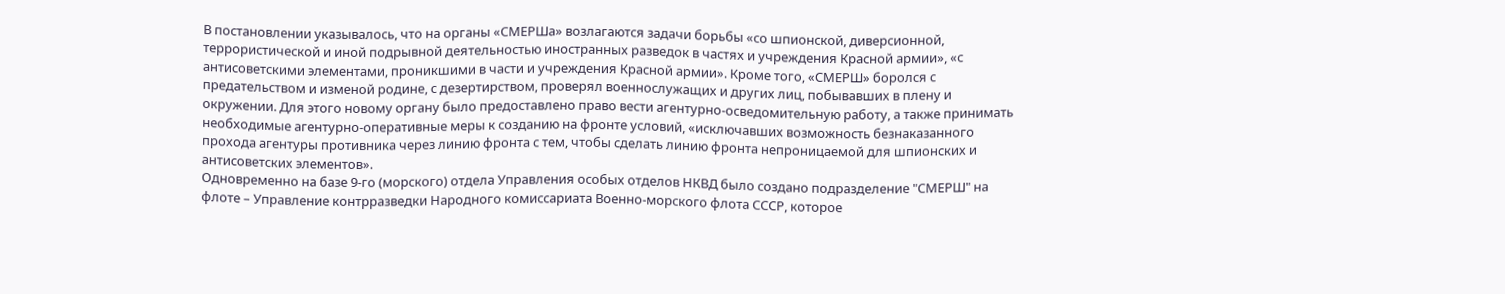В постановлении указывалось, что на органы «СМЕРШа» возлагаются задачи борьбы «со шпионской, диверсионной, террористической и иной подрывной деятельностью иностранных разведок в частях и учреждения Красной армии», «с антисоветскими элементами, проникшими в части и учреждения Красной армии». Кроме того, «СМЕРШ» боролся с предательством и изменой родине, с дезертирством, проверял военнослужащих и других лиц, побывавших в плену и окружении. Для этого новому органу было предоставлено право вести агентурно-осведомительную работу, а также принимать необходимые агентурно-оперативные меры к созданию на фронте условий, «исключавших возможность безнаказанного прохода агентуры противника через линию фронта с тем, чтобы сделать линию фронта непроницаемой для шпионских и антисоветских элементов».
Одновременно на базе 9-го (морского) отдела Управления особых отделов НКВД было создано подразделение "СМЕРШ" на флоте – Управление контрразведки Народного комиссариата Военно-морского флота СССР, которое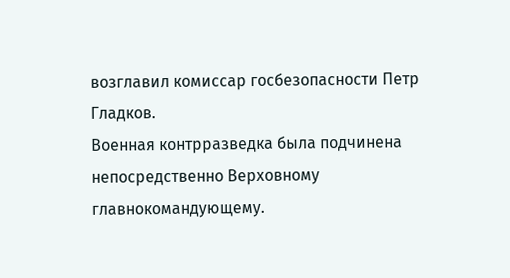возглавил комиссар госбезопасности Петр Гладков.
Военная контрразведка была подчинена непосредственно Верховному главнокомандующему.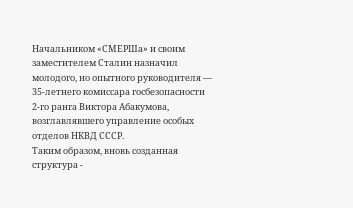Начальником «СМЕРШа» и своим заместителем Сталин назначил молодого, но опытного руководителя — 35‑летнего комиссара госбезопасности 2‑го ранга Виктора Абакумова, возглавлявшего управление особых отделов НКВД СССР.
Таким образом, вновь созданная структура -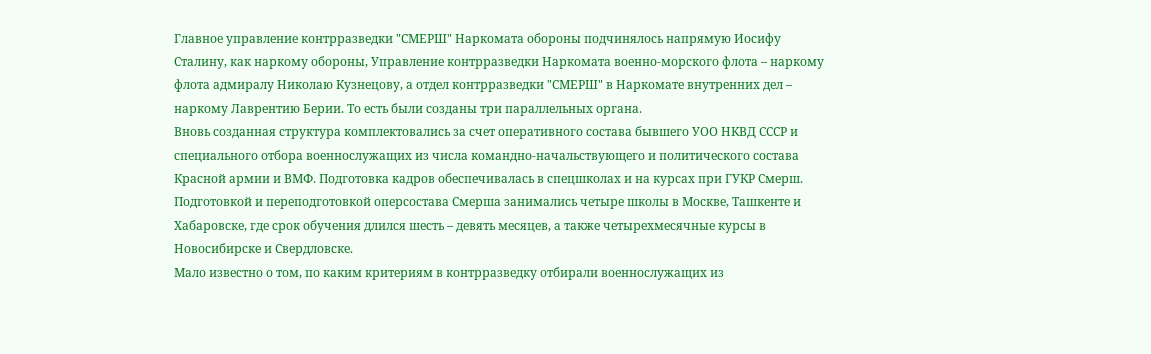Главное управление контрразведки "СМЕРШ" Наркомата обороны подчинялось напрямую Иосифу Сталину, как наркому обороны, Управление контрразведки Наркомата военно-морского флота – наркому флота адмиралу Николаю Кузнецову, а отдел контрразведки "СМЕРШ" в Наркомате внутренних дел – наркому Лаврентию Берии. То есть были созданы три параллельных органа.
Вновь созданная структура комплектовались за счет оперативного состава бывшего УОО НКВД СССР и специального отбора военнослужащих из числа командно-начальствующего и политического состава Красной армии и ВМФ. Подготовка кадров обеспечивалась в спецшколах и на курсах при ГУКР Смерш. Подготовкой и переподготовкой оперсостава Смерша занимались четыре школы в Москве, Ташкенте и Хабаровске, где срок обучения длился шесть – девять месяцев, а также четырехмесячные курсы в Новосибирске и Свердловске.
Мало известно о том, по каким критериям в контрразведку отбирали военнослужащих из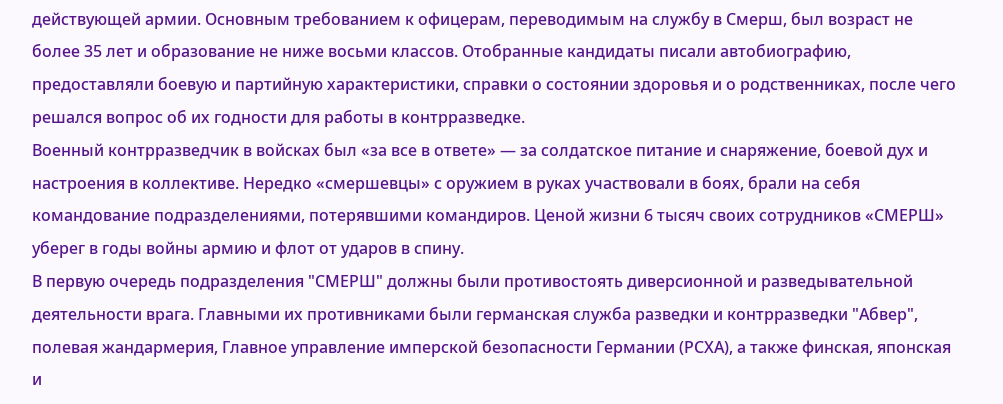действующей армии. Основным требованием к офицерам, переводимым на службу в Смерш, был возраст не более 35 лет и образование не ниже восьми классов. Отобранные кандидаты писали автобиографию, предоставляли боевую и партийную характеристики, справки о состоянии здоровья и о родственниках, после чего решался вопрос об их годности для работы в контрразведке.
Военный контрразведчик в войсках был «за все в ответе» — за солдатское питание и снаряжение, боевой дух и настроения в коллективе. Нередко «смершевцы» с оружием в руках участвовали в боях, брали на себя командование подразделениями, потерявшими командиров. Ценой жизни 6 тысяч своих сотрудников «СМЕРШ» уберег в годы войны армию и флот от ударов в спину.
В первую очередь подразделения "СМЕРШ" должны были противостоять диверсионной и разведывательной деятельности врага. Главными их противниками были германская служба разведки и контрразведки "Абвер", полевая жандармерия, Главное управление имперской безопасности Германии (РСХА), а также финская, японская и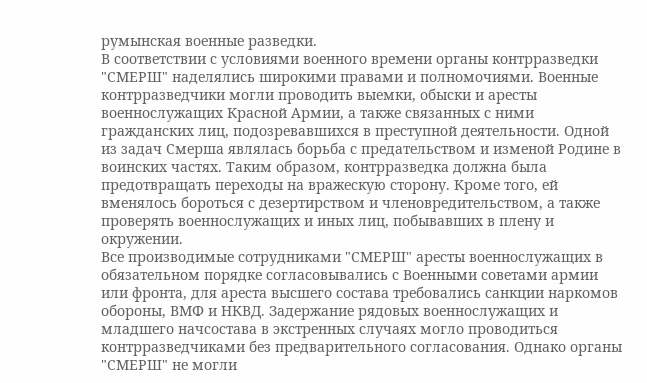румынская военные разведки.
В соответствии с условиями военного времени органы контрразведки "СМЕРШ" наделялись широкими правами и полномочиями. Военные контрразведчики могли проводить выемки, обыски и аресты военнослужащих Красной Армии, а также связанных с ними гражданских лиц, подозревавшихся в преступной деятельности. Одной из задач Смерша являлась борьба с предательством и изменой Родине в воинских частях. Таким образом, контрразведка должна была предотвращать переходы на вражескую сторону. Кроме того, ей вменялось бороться с дезертирством и членовредительством, а также проверять военнослужащих и иных лиц, побывавших в плену и окружении.
Все производимые сотрудниками "СМЕРШ" аресты военнослужащих в обязательном порядке согласовывались с Военными советами армии или фронта, для ареста высшего состава требовались санкции наркомов обороны, ВМФ и НКВД. Задержание рядовых военнослужащих и младшего начсостава в экстренных случаях могло проводиться контрразведчиками без предварительного согласования. Однако органы "СМЕРШ" не могли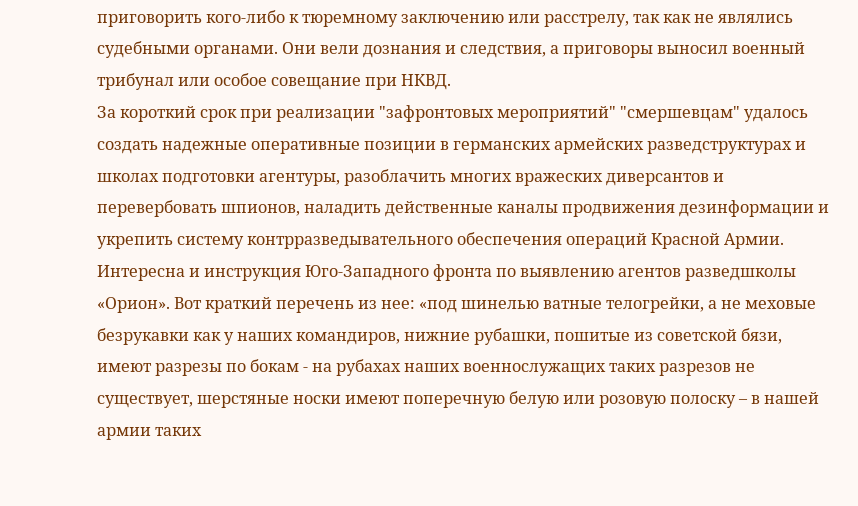приговорить кого-либо к тюремному заключению или расстрелу, так как не являлись судебными органами. Они вели дознания и следствия, а приговоры выносил военный трибунал или особое совещание при НКВД.
За короткий срок при реализации "зафронтовых мероприятий" "смершевцам" удалось создать надежные оперативные позиции в германских армейских разведструктурах и школах подготовки агентуры, разоблачить многих вражеских диверсантов и перевербовать шпионов, наладить действенные каналы продвижения дезинформации и укрепить систему контрразведывательного обеспечения операций Красной Армии.
Интересна и инструкция Юго-Западного фронта по выявлению агентов разведшколы «Орион». Вот краткий перечень из нее: «под шинелью ватные телогрейки, а не меховые безрукавки как у наших командиров, нижние рубашки, пошитые из советской бязи, имеют разрезы по бокам - на рубахах наших военнослужащих таких разрезов не существует, шерстяные носки имеют поперечную белую или розовую полоску – в нашей армии таких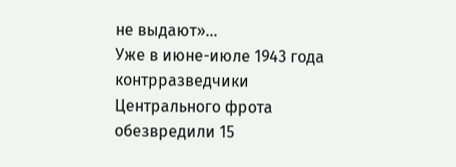не выдают»…
Уже в июне-июле 1943 года контрразведчики Центрального фрота обезвредили 15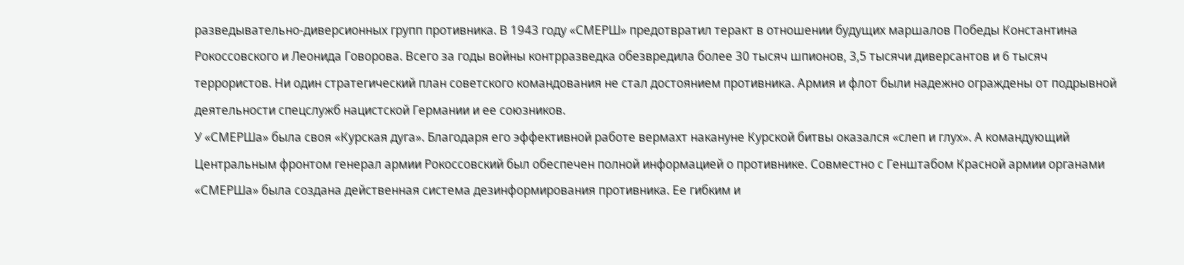разведывательно-диверсионных групп противника. В 1943 году «СМЕРШ» предотвратил теракт в отношении будущих маршалов Победы Константина Рокоссовского и Леонида Говорова. Всего за годы войны контрразведка обезвредила более 30 тысяч шпионов, 3,5 тысячи диверсантов и 6 тысяч террористов. Ни один стратегический план советского командования не стал достоянием противника. Армия и флот были надежно ограждены от подрывной деятельности спецслужб нацистской Германии и ее союзников.
У «СМЕРШа» была своя «Курская дуга». Благодаря его эффективной работе вермахт накануне Курской битвы оказался «слеп и глух». А командующий Центральным фронтом генерал армии Рокоссовский был обеспечен полной информацией о противнике. Совместно с Генштабом Красной армии органами «СМЕРШа» была создана действенная система дезинформирования противника. Ее гибким и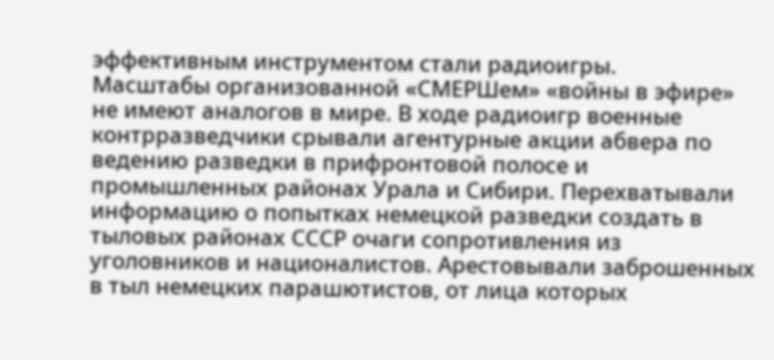эффективным инструментом стали радиоигры.
Масштабы организованной «СМЕРШем» «войны в эфире» не имеют аналогов в мире. В ходе радиоигр военные контрразведчики срывали агентурные акции абвера по ведению разведки в прифронтовой полосе и промышленных районах Урала и Сибири. Перехватывали информацию о попытках немецкой разведки создать в тыловых районах СССР очаги сопротивления из уголовников и националистов. Арестовывали заброшенных в тыл немецких парашютистов, от лица которых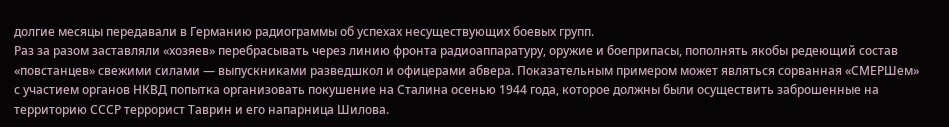долгие месяцы передавали в Германию радиограммы об успехах несуществующих боевых групп.
Раз за разом заставляли «хозяев» перебрасывать через линию фронта радиоаппаратуру, оружие и боеприпасы, пополнять якобы редеющий состав «повстанцев» свежими силами — выпускниками разведшкол и офицерами абвера. Показательным примером может являться сорванная «СМЕРШем» с участием органов НКВД попытка организовать покушение на Сталина осенью 1944 года, которое должны были осуществить заброшенные на территорию СССР террорист Таврин и его напарница Шилова.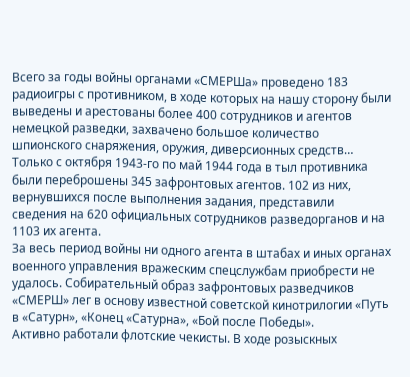Всего за годы войны органами «СМЕРШа» проведено 183 радиоигры с противником, в ходе которых на нашу сторону были выведены и арестованы более 400 сотрудников и агентов немецкой разведки, захвачено большое количество шпионского снаряжения, оружия, диверсионных средств…
Только с октября 1943-го по май 1944 года в тыл противника были переброшены 345 зафронтовых агентов. 102 из них, вернувшихся после выполнения задания, представили сведения на 620 официальных сотрудников разведорганов и на 1103 их агента.
За весь период войны ни одного агента в штабах и иных органах военного управления вражеским спецслужбам приобрести не удалось. Собирательный образ зафронтовых разведчиков «СМЕРШ» лег в основу известной советской кинотрилогии «Путь в «Сатурн», «Конец «Сатурна», «Бой после Победы».
Активно работали флотские чекисты. В ходе розыскных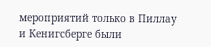мероприятий только в Пиллау и Кенигсберге были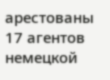арестованы 17 агентов немецкой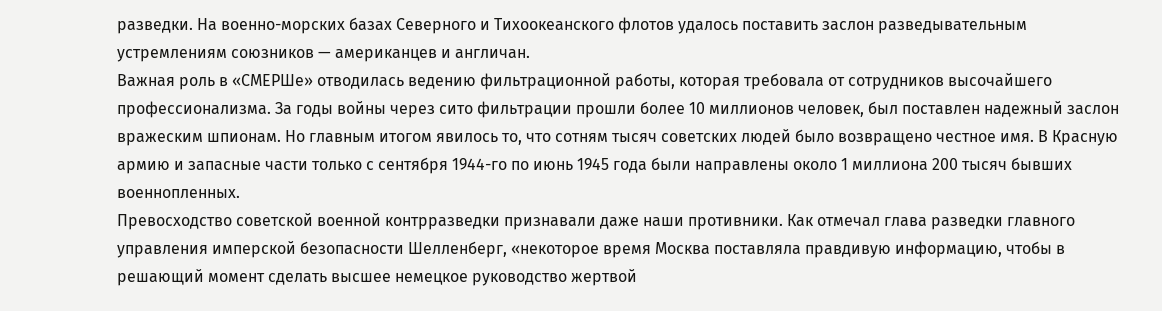разведки. На военно-морских базах Северного и Тихоокеанского флотов удалось поставить заслон разведывательным устремлениям союзников — американцев и англичан.
Важная роль в «СМЕРШе» отводилась ведению фильтрационной работы, которая требовала от сотрудников высочайшего профессионализма. За годы войны через сито фильтрации прошли более 10 миллионов человек, был поставлен надежный заслон вражеским шпионам. Но главным итогом явилось то, что сотням тысяч советских людей было возвращено честное имя. В Красную армию и запасные части только с сентября 1944-го по июнь 1945 года были направлены около 1 миллиона 200 тысяч бывших военнопленных.
Превосходство советской военной контрразведки признавали даже наши противники. Как отмечал глава разведки главного управления имперской безопасности Шелленберг, «некоторое время Москва поставляла правдивую информацию, чтобы в решающий момент сделать высшее немецкое руководство жертвой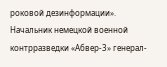роковой дезинформации».
Начальник немецкой военной контрразведки «Абвер-3» генерал-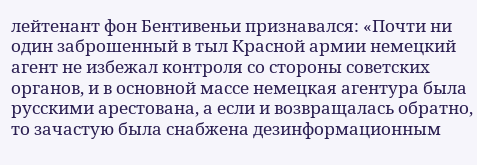лейтенант фон Бентивеньи признавался: «Почти ни один заброшенный в тыл Красной армии немецкий агент не избежал контроля со стороны советских органов, и в основной массе немецкая агентура была русскими арестована, а если и возвращалась обратно, то зачастую была снабжена дезинформационным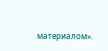материалом».